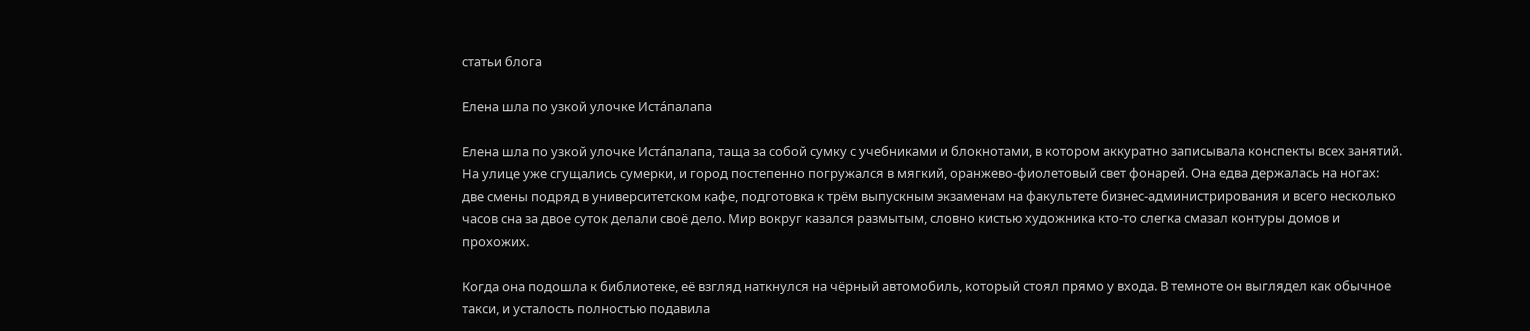статьи блога

Елена шла по узкой улочке Иста́палапа

Елена шла по узкой улочке Иста́палапа, таща за собой сумку с учебниками и блокнотами, в котором аккуратно записывала конспекты всех занятий. На улице уже сгущались сумерки, и город постепенно погружался в мягкий, оранжево-фиолетовый свет фонарей. Она едва держалась на ногах: две смены подряд в университетском кафе, подготовка к трём выпускным экзаменам на факультете бизнес-администрирования и всего несколько часов сна за двое суток делали своё дело. Мир вокруг казался размытым, словно кистью художника кто-то слегка смазал контуры домов и прохожих.

Когда она подошла к библиотеке, её взгляд наткнулся на чёрный автомобиль, который стоял прямо у входа. В темноте он выглядел как обычное такси, и усталость полностью подавила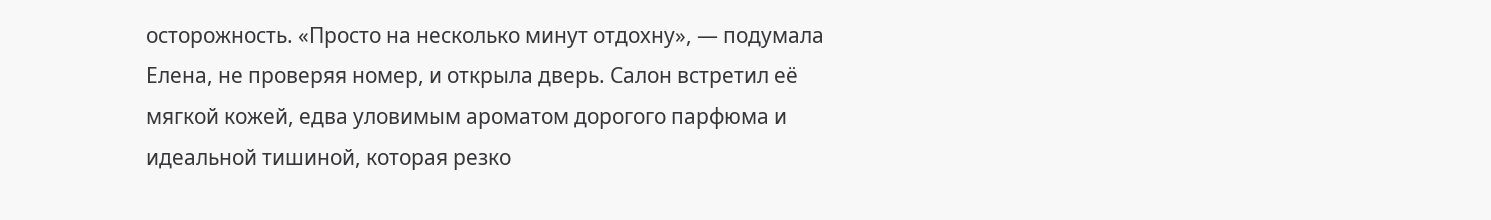осторожность. «Просто на несколько минут отдохну», — подумала Елена, не проверяя номер, и открыла дверь. Салон встретил её мягкой кожей, едва уловимым ароматом дорогого парфюма и идеальной тишиной, которая резко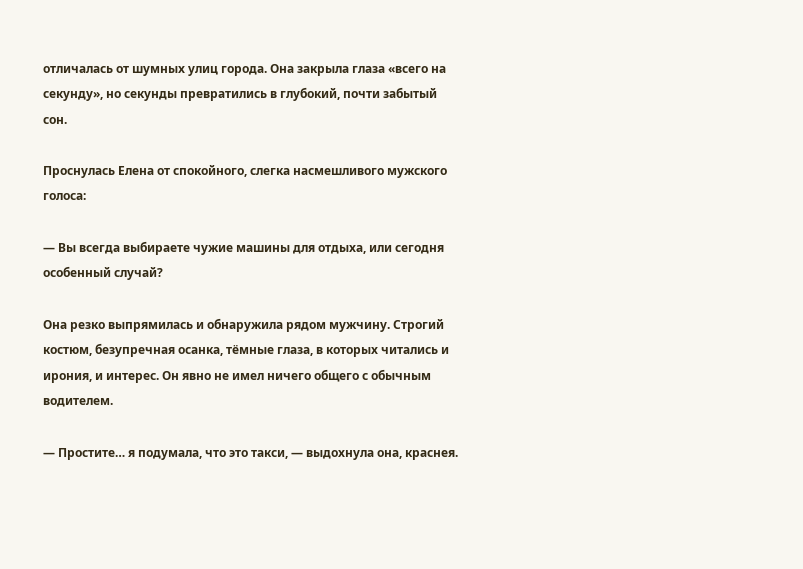отличалась от шумных улиц города. Она закрыла глаза «всего на секунду», но секунды превратились в глубокий, почти забытый сон.

Проснулась Елена от спокойного, слегка насмешливого мужского голоса:

— Вы всегда выбираете чужие машины для отдыха, или сегодня особенный случай?

Она резко выпрямилась и обнаружила рядом мужчину. Строгий костюм, безупречная осанка, тёмные глаза, в которых читались и ирония, и интерес. Он явно не имел ничего общего с обычным водителем.

— Простите… я подумала, что это такси, — выдохнула она, краснея.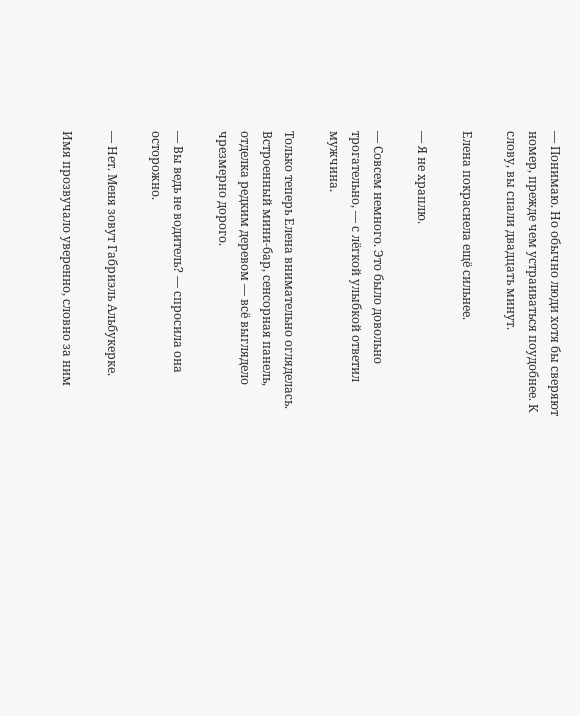— Понимаю. Но обычно люди хотя бы сверяют номер, прежде чем устраиваться поудобнее. К слову, вы спали двадцать минут.

Елена покраснела ещё сильнее.

— Я не храплю.

— Совсем немного. Это было довольно трогательно, — с лёгкой улыбкой ответил мужчина.

Только теперь Елена внимательно огляделась. Встроенный мини-бар, сенсорная панель, отделка редким деревом — всё выглядело чрезмерно дорого.

— Вы ведь не водитель? — спросила она осторожно.

— Нет. Меня зовут Габриэль Альбукерке.

Имя прозвучало уверенно, словно за ним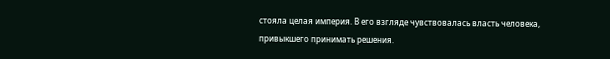стояла целая империя. В его взгляде чувствовалась власть человека, привыкшего принимать решения.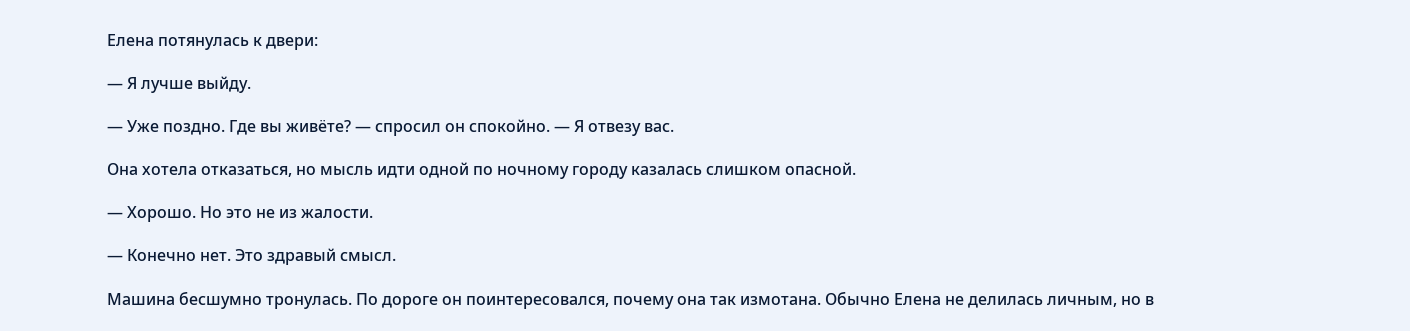Елена потянулась к двери:

— Я лучше выйду.

— Уже поздно. Где вы живёте? — спросил он спокойно. — Я отвезу вас.

Она хотела отказаться, но мысль идти одной по ночному городу казалась слишком опасной.

— Хорошо. Но это не из жалости.

— Конечно нет. Это здравый смысл.

Машина бесшумно тронулась. По дороге он поинтересовался, почему она так измотана. Обычно Елена не делилась личным, но в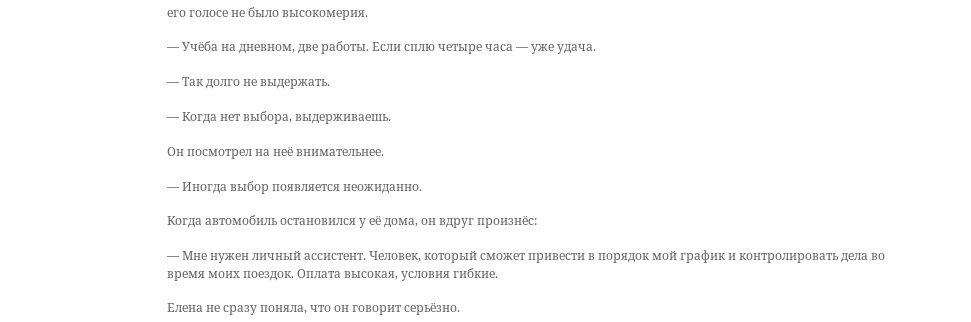его голосе не было высокомерия.

— Учёба на дневном, две работы. Если сплю четыре часа — уже удача.

— Так долго не выдержать.

— Когда нет выбора, выдерживаешь.

Он посмотрел на неё внимательнее.

— Иногда выбор появляется неожиданно.

Когда автомобиль остановился у её дома, он вдруг произнёс:

— Мне нужен личный ассистент. Человек, который сможет привести в порядок мой график и контролировать дела во время моих поездок. Оплата высокая, условия гибкие.

Елена не сразу поняла, что он говорит серьёзно.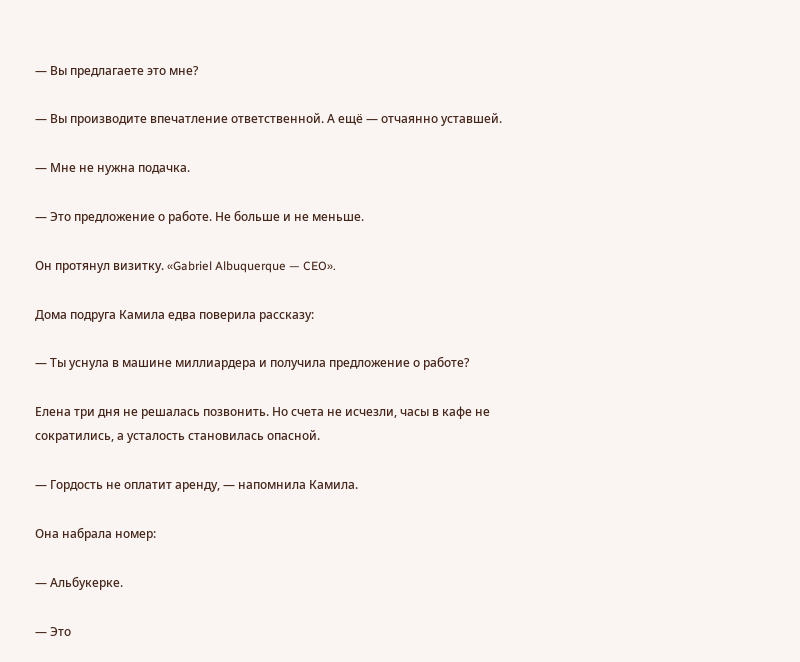— Вы предлагаете это мне?

— Вы производите впечатление ответственной. А ещё — отчаянно уставшей.

— Мне не нужна подачка.

— Это предложение о работе. Не больше и не меньше.

Он протянул визитку. «Gabriel Albuquerque — CEO».

Дома подруга Камила едва поверила рассказу:

— Ты уснула в машине миллиардера и получила предложение о работе?

Елена три дня не решалась позвонить. Но счета не исчезли, часы в кафе не сократились, а усталость становилась опасной.

— Гордость не оплатит аренду, — напомнила Камила.

Она набрала номер:

— Альбукерке.

— Это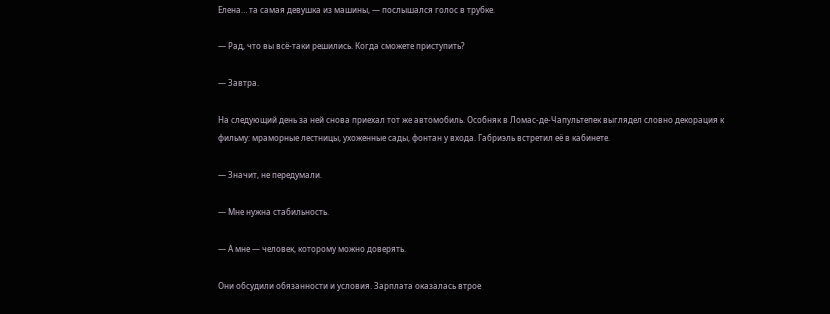Елена… та самая девушка из машины, — послышался голос в трубке.

— Рад, что вы всё-таки решились. Когда сможете приступить?

— Завтра.

На следующий день за ней снова приехал тот же автомобиль. Особняк в Ломас-де-Чапультепек выглядел словно декорация к фильму: мраморные лестницы, ухоженные сады, фонтан у входа. Габриэль встретил её в кабинете.

— Значит, не передумали.

— Мне нужна стабильность.

— А мне — человек, которому можно доверять.

Они обсудили обязанности и условия. Зарплата оказалась втрое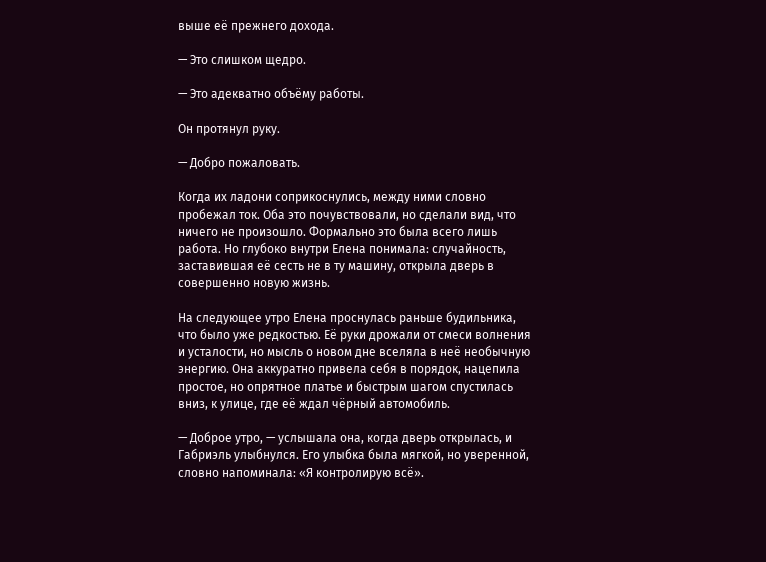выше её прежнего дохода.

— Это слишком щедро.

— Это адекватно объёму работы.

Он протянул руку.

— Добро пожаловать.

Когда их ладони соприкоснулись, между ними словно пробежал ток. Оба это почувствовали, но сделали вид, что ничего не произошло. Формально это была всего лишь работа. Но глубоко внутри Елена понимала: случайность, заставившая её сесть не в ту машину, открыла дверь в совершенно новую жизнь.

На следующее утро Елена проснулась раньше будильника, что было уже редкостью. Её руки дрожали от смеси волнения и усталости, но мысль о новом дне вселяла в неё необычную энергию. Она аккуратно привела себя в порядок, нацепила простое, но опрятное платье и быстрым шагом спустилась вниз, к улице, где её ждал чёрный автомобиль.

— Доброе утро, — услышала она, когда дверь открылась, и Габриэль улыбнулся. Его улыбка была мягкой, но уверенной, словно напоминала: «Я контролирую всё».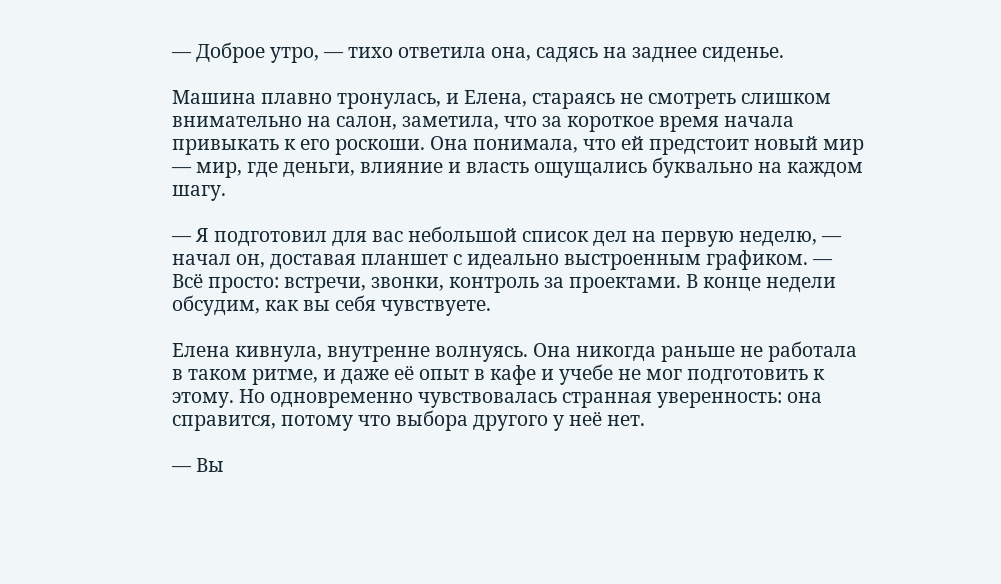— Доброе утро, — тихо ответила она, садясь на заднее сиденье.

Машина плавно тронулась, и Елена, стараясь не смотреть слишком внимательно на салон, заметила, что за короткое время начала привыкать к его роскоши. Она понимала, что ей предстоит новый мир — мир, где деньги, влияние и власть ощущались буквально на каждом шагу.

— Я подготовил для вас небольшой список дел на первую неделю, — начал он, доставая планшет с идеально выстроенным графиком. — Всё просто: встречи, звонки, контроль за проектами. В конце недели обсудим, как вы себя чувствуете.

Елена кивнула, внутренне волнуясь. Она никогда раньше не работала в таком ритме, и даже её опыт в кафе и учебе не мог подготовить к этому. Но одновременно чувствовалась странная уверенность: она справится, потому что выбора другого у неё нет.

— Вы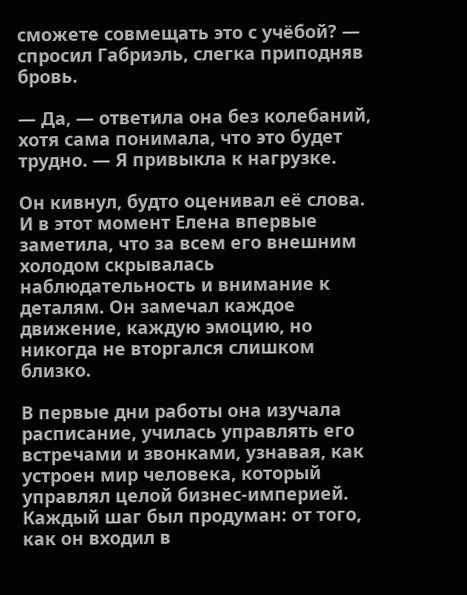сможете совмещать это с учёбой? — спросил Габриэль, слегка приподняв бровь.

— Да, — ответила она без колебаний, хотя сама понимала, что это будет трудно. — Я привыкла к нагрузке.

Он кивнул, будто оценивал её слова. И в этот момент Елена впервые заметила, что за всем его внешним холодом скрывалась наблюдательность и внимание к деталям. Он замечал каждое движение, каждую эмоцию, но никогда не вторгался слишком близко.

В первые дни работы она изучала расписание, училась управлять его встречами и звонками, узнавая, как устроен мир человека, который управлял целой бизнес-империей. Каждый шаг был продуман: от того, как он входил в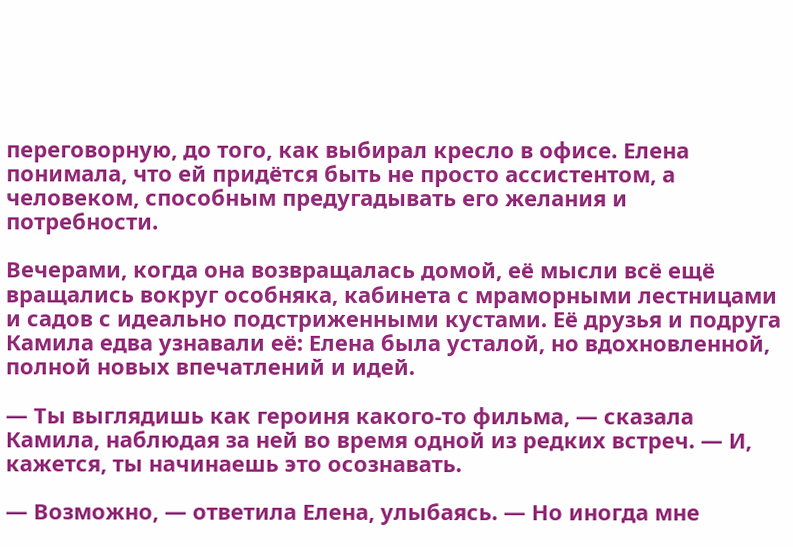переговорную, до того, как выбирал кресло в офисе. Елена понимала, что ей придётся быть не просто ассистентом, а человеком, способным предугадывать его желания и потребности.

Вечерами, когда она возвращалась домой, её мысли всё ещё вращались вокруг особняка, кабинета с мраморными лестницами и садов с идеально подстриженными кустами. Её друзья и подруга Камила едва узнавали её: Елена была усталой, но вдохновленной, полной новых впечатлений и идей.

— Ты выглядишь как героиня какого-то фильма, — сказала Камила, наблюдая за ней во время одной из редких встреч. — И, кажется, ты начинаешь это осознавать.

— Возможно, — ответила Елена, улыбаясь. — Но иногда мне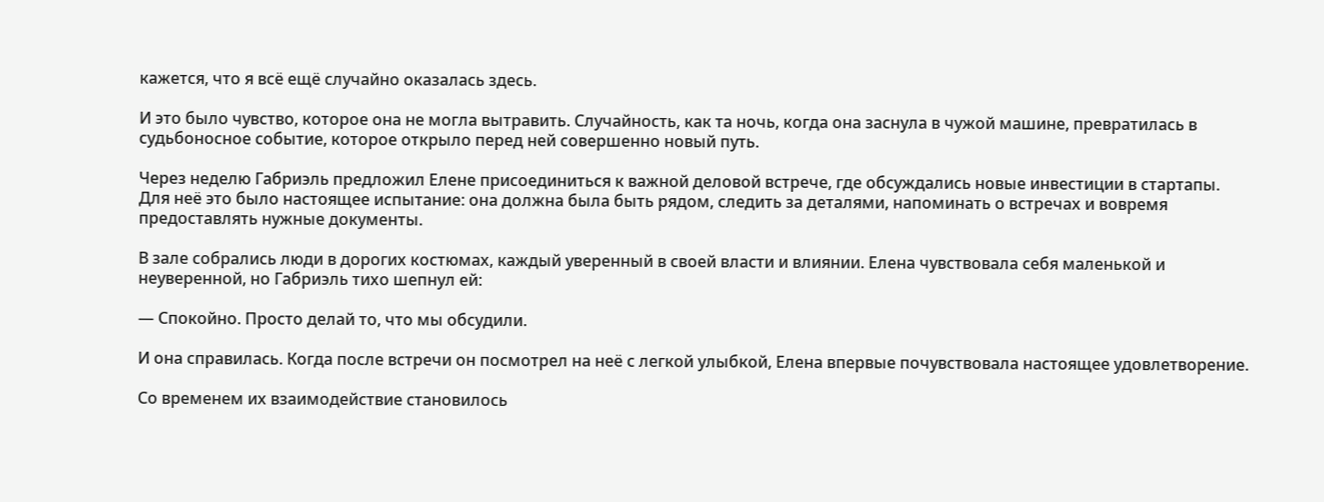кажется, что я всё ещё случайно оказалась здесь.

И это было чувство, которое она не могла вытравить. Случайность, как та ночь, когда она заснула в чужой машине, превратилась в судьбоносное событие, которое открыло перед ней совершенно новый путь.

Через неделю Габриэль предложил Елене присоединиться к важной деловой встрече, где обсуждались новые инвестиции в стартапы. Для неё это было настоящее испытание: она должна была быть рядом, следить за деталями, напоминать о встречах и вовремя предоставлять нужные документы.

В зале собрались люди в дорогих костюмах, каждый уверенный в своей власти и влиянии. Елена чувствовала себя маленькой и неуверенной, но Габриэль тихо шепнул ей:

— Спокойно. Просто делай то, что мы обсудили.

И она справилась. Когда после встречи он посмотрел на неё с легкой улыбкой, Елена впервые почувствовала настоящее удовлетворение.

Со временем их взаимодействие становилось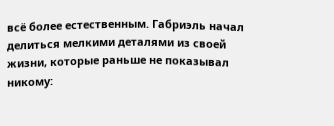всё более естественным. Габриэль начал делиться мелкими деталями из своей жизни, которые раньше не показывал никому: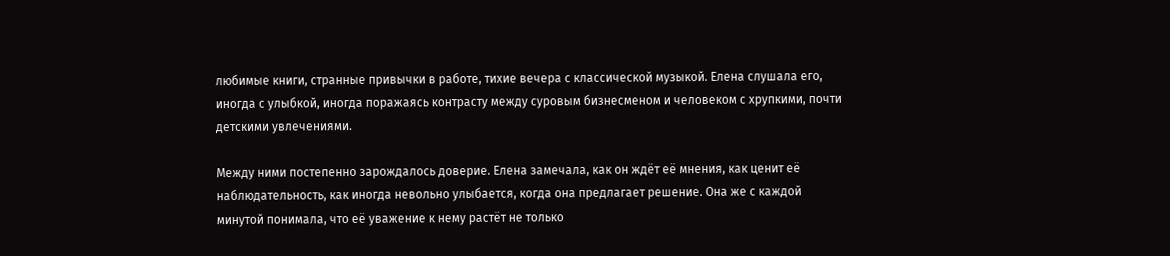любимые книги, странные привычки в работе, тихие вечера с классической музыкой. Елена слушала его, иногда с улыбкой, иногда поражаясь контрасту между суровым бизнесменом и человеком с хрупкими, почти детскими увлечениями.

Между ними постепенно зарождалось доверие. Елена замечала, как он ждёт её мнения, как ценит её наблюдательность, как иногда невольно улыбается, когда она предлагает решение. Она же с каждой минутой понимала, что её уважение к нему растёт не только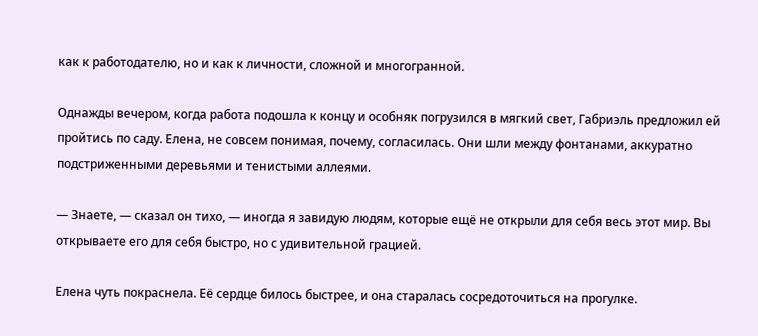как к работодателю, но и как к личности, сложной и многогранной.

Однажды вечером, когда работа подошла к концу и особняк погрузился в мягкий свет, Габриэль предложил ей пройтись по саду. Елена, не совсем понимая, почему, согласилась. Они шли между фонтанами, аккуратно подстриженными деревьями и тенистыми аллеями.

— Знаете, — сказал он тихо, — иногда я завидую людям, которые ещё не открыли для себя весь этот мир. Вы открываете его для себя быстро, но с удивительной грацией.

Елена чуть покраснела. Её сердце билось быстрее, и она старалась сосредоточиться на прогулке.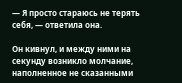— Я просто стараюсь не терять себя, — ответила она.

Он кивнул, и между ними на секунду возникло молчание, наполненное не сказанными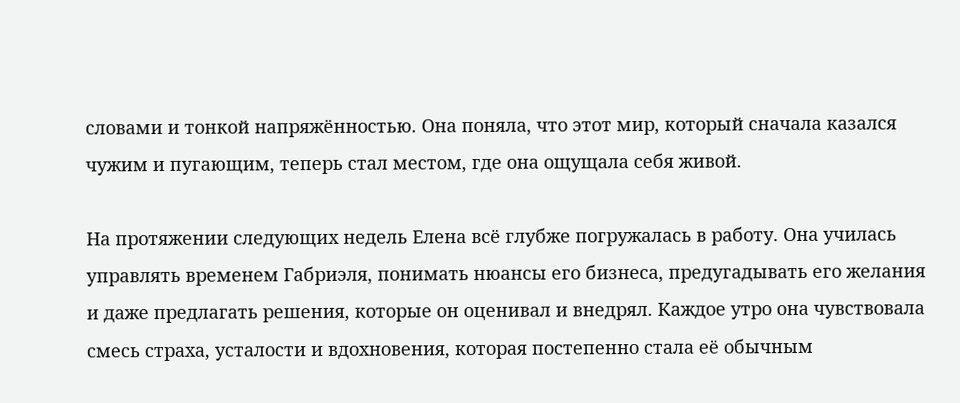словами и тонкой напряжённостью. Она поняла, что этот мир, который сначала казался чужим и пугающим, теперь стал местом, где она ощущала себя живой.

На протяжении следующих недель Елена всё глубже погружалась в работу. Она училась управлять временем Габриэля, понимать нюансы его бизнеса, предугадывать его желания и даже предлагать решения, которые он оценивал и внедрял. Каждое утро она чувствовала смесь страха, усталости и вдохновения, которая постепенно стала её обычным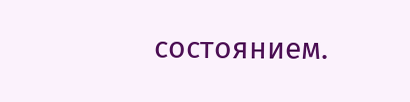состоянием.